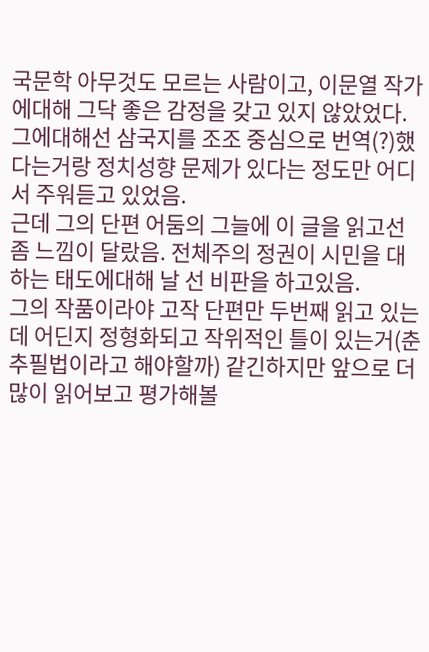국문학 아무것도 모르는 사람이고, 이문열 작가에대해 그닥 좋은 감정을 갖고 있지 않았었다.
그에대해선 삼국지를 조조 중심으로 번역(?)했다는거랑 정치성향 문제가 있다는 정도만 어디서 주워듣고 있었음.
근데 그의 단편 어둠의 그늘에 이 글을 읽고선 좀 느낌이 달랐음. 전체주의 정권이 시민을 대하는 태도에대해 날 선 비판을 하고있음.
그의 작품이라야 고작 단편만 두번째 읽고 있는데 어딘지 정형화되고 작위적인 틀이 있는거(춘추필법이라고 해야할까) 같긴하지만 앞으로 더 많이 읽어보고 평가해볼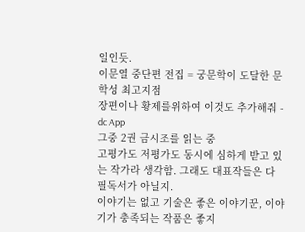일인듯.
이문열 중단편 전집 = 궁문학이 도달한 문학성 최고지점
장편이나 황제를위하여 이것도 추가해줘 - dc App
그중 2권 금시조를 읽는 중
고평가도 저평가도 동시에 심하게 받고 있는 작가라 생각함. 그래도 대표작들은 다 필독서가 아닐지.
이야기는 없고 기술은 좋은 이야기꾼, 이야기가 충족되는 작품은 좋지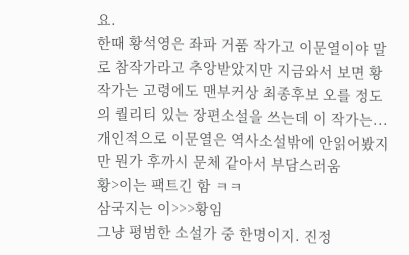요.
한때 황석영은 좌파 거품 작가고 이문열이야 말로 참작가라고 추앙받았지만 지금와서 보면 황 작가는 고령에도 맨부커상 최종후보 오를 정도의 퀄리티 있는 장편소설을 쓰는데 이 작가는...개인적으로 이문열은 역사소설밖에 안읽어봤지만 뭔가 후까시 문체 같아서 부담스러움
황>이는 팩트긴 함 ㅋㅋ
삼국지는 이>>>황임
그냥 평범한 소설가 중 한명이지. 진정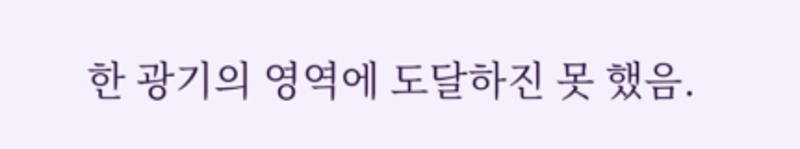한 광기의 영역에 도달하진 못 했음.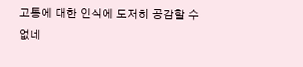고통에 대한 인식에 도저히 공감할 수 없네